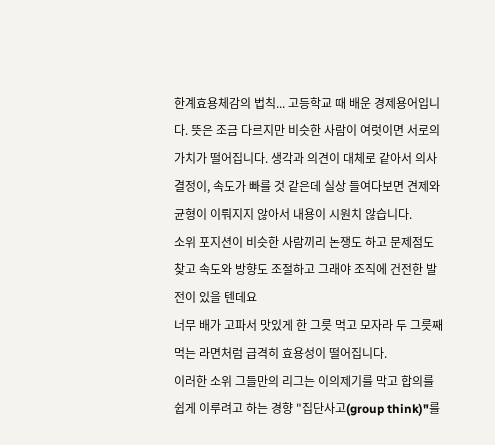한계효용체감의 법칙... 고등학교 때 배운 경제용어입니다. 뜻은 조금 다르지만 비슷한 사람이 여럿이면 서로의 가치가 떨어집니다. 생각과 의견이 대체로 같아서 의사결정이, 속도가 빠를 것 같은데 실상 들여다보면 견제와 균형이 이뤄지지 않아서 내용이 시원치 않습니다.
소위 포지션이 비슷한 사람끼리 논쟁도 하고 문제점도 찾고 속도와 방향도 조절하고 그래야 조직에 건전한 발전이 있을 텐데요
너무 배가 고파서 맛있게 한 그릇 먹고 모자라 두 그릇째 먹는 라면처럼 급격히 효용성이 떨어집니다.
이러한 소위 그들만의 리그는 이의제기를 막고 합의를 쉽게 이루려고 하는 경향 "집단사고(group think)"를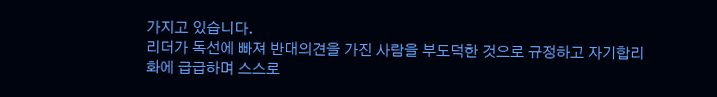가지고 있습니다.
리더가 독선에 빠져 반대의견을 가진 사람을 부도덕한 것으로 규정하고 자기합리화에 급급하며 스스로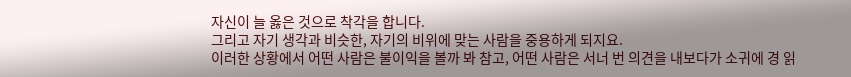자신이 늘 옳은 것으로 착각을 합니다.
그리고 자기 생각과 비슷한, 자기의 비위에 맞는 사람을 중용하게 되지요.
이러한 상황에서 어떤 사람은 불이익을 볼까 봐 참고, 어떤 사람은 서너 번 의견을 내보다가 소귀에 경 읽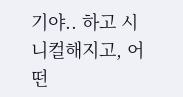기야.. 하고 시니컬해지고, 어떤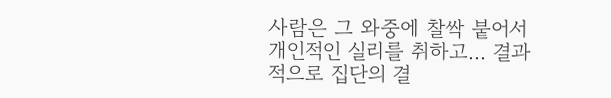사람은 그 와중에 찰싹 붙어서 개인적인 실리를 취하고... 결과적으로 집단의 결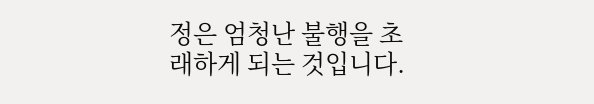정은 엄청난 불행을 초래하게 되는 것입니다.